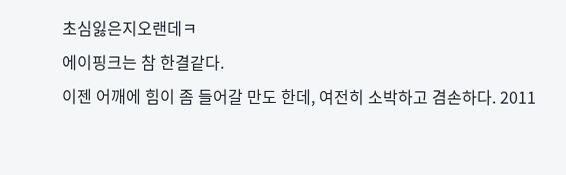초심잃은지오랜데ㅋ
에이핑크는 참 한결같다.
이젠 어깨에 힘이 좀 들어갈 만도 한데, 여전히 소박하고 겸손하다. 2011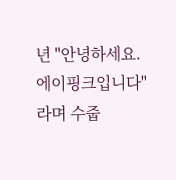년 "안녕하세요. 에이핑크입니다"라며 수줍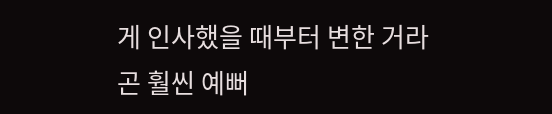게 인사했을 때부터 변한 거라곤 훨씬 예뻐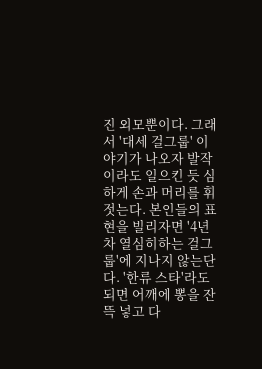진 외모뿐이다. 그래서 '대세 걸그룹' 이야기가 나오자 발작이라도 일으킨 듯 심하게 손과 머리를 휘젓는다. 본인들의 표현을 빌리자면 '4년차 열심히하는 걸그룹'에 지나지 않는단다. '한류 스타'라도 되면 어깨에 뽕을 잔뜩 넣고 다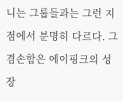니는 그룹들과는 그런 지점에서 분명히 다르다. 그 겸손함은 에이핑크의 성장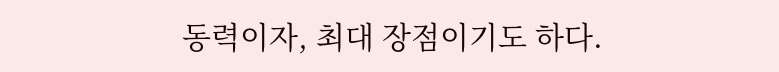동력이자, 최대 장점이기도 하다.